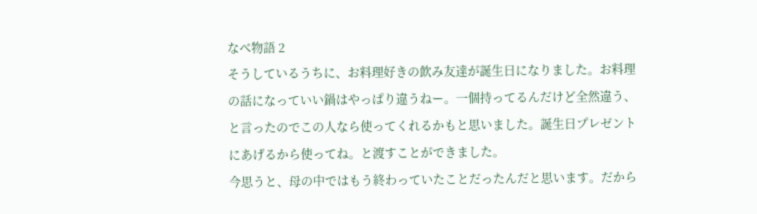なべ物語 2
そうしているうちに、お料理好きの飲み友達が誕生日になりました。お料理の話になっていい鍋はやっぱり違うねー。一個持ってるんだけど全然違う、と言ったのでこの人なら使ってくれるかもと思いました。誕生日プレゼントにあげるから使ってね。と渡すことができました。
今思うと、母の中ではもう終わっていたことだったんだと思います。だから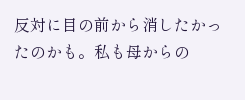反対に目の前から消したかったのかも。私も母からの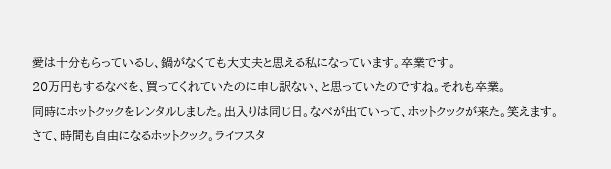愛は十分もらっているし、鍋がなくても大丈夫と思える私になっています。卒業です。
20万円もするなべを、買ってくれていたのに申し訳ない、と思っていたのですね。それも卒業。
同時にホットクックをレンタルしました。出入りは同じ日。なべが出ていって、ホットクックが来た。笑えます。
さて、時間も自由になるホットクック。ライフスタ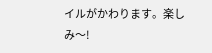イルがかわります。楽しみ〜!